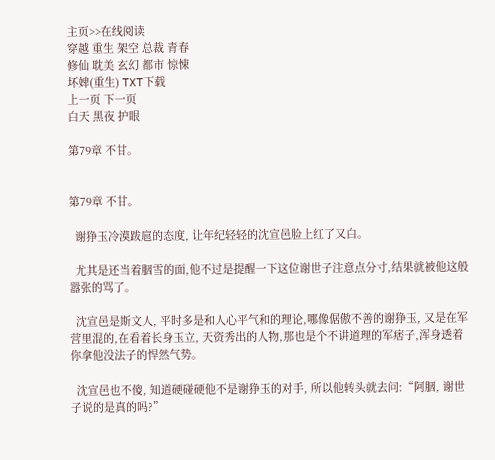主页>>在线阅读
穿越 重生 架空 总裁 青春
修仙 耽美 玄幻 都市 惊悚
坏婢(重生) TXT下载
上一页 下一页
白天 黑夜 护眼

第79章 不甘。


第79章 不甘。

  谢狰玉冷漠跋扈的态度, 让年纪轻轻的沈宣邑脸上红了又白。

  尤其是还当着胭雪的面,他不过是提醒一下这位谢世子注意点分寸,结果就被他这般嚣张的骂了。

  沈宣邑是斯文人, 平时多是和人心平气和的理论,哪像倨傲不善的谢狰玉, 又是在军营里混的,在看着长身玉立, 天资秀出的人物,那也是个不讲道理的军痞子,浑身透着你拿他没法子的悍然气势。

  沈宣邑也不傻, 知道硬碰硬他不是谢狰玉的对手, 所以他转头就去问:“阿胭, 谢世子说的是真的吗?”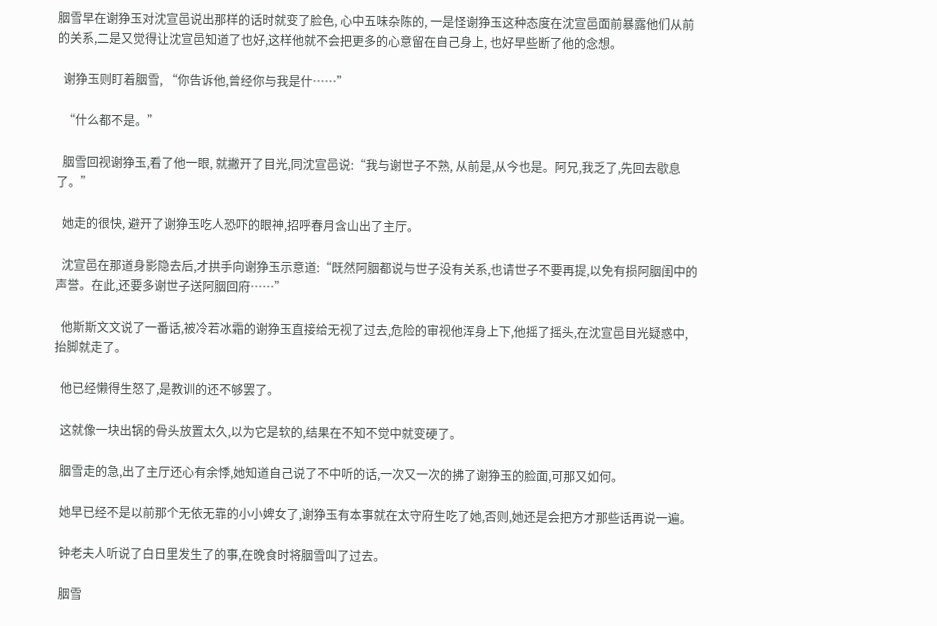胭雪早在谢狰玉对沈宣邑说出那样的话时就变了脸色, 心中五味杂陈的, 一是怪谢狰玉这种态度在沈宣邑面前暴露他们从前的关系,二是又觉得让沈宣邑知道了也好,这样他就不会把更多的心意留在自己身上, 也好早些断了他的念想。

  谢狰玉则盯着胭雪, “你告诉他,曾经你与我是什……”

  “什么都不是。”

  胭雪回视谢狰玉,看了他一眼, 就撇开了目光,同沈宣邑说:“我与谢世子不熟, 从前是,从今也是。阿兄,我乏了,先回去歇息了。”

  她走的很快, 避开了谢狰玉吃人恐吓的眼神,招呼春月含山出了主厅。

  沈宣邑在那道身影隐去后,才拱手向谢狰玉示意道:“既然阿胭都说与世子没有关系,也请世子不要再提,以免有损阿胭闺中的声誉。在此,还要多谢世子送阿胭回府……”

  他斯斯文文说了一番话,被冷若冰霜的谢狰玉直接给无视了过去,危险的审视他浑身上下,他摇了摇头,在沈宣邑目光疑惑中,抬脚就走了。

  他已经懒得生怒了,是教训的还不够罢了。

  这就像一块出锅的骨头放置太久,以为它是软的,结果在不知不觉中就变硬了。

  胭雪走的急,出了主厅还心有余悸,她知道自己说了不中听的话,一次又一次的拂了谢狰玉的脸面,可那又如何。

  她早已经不是以前那个无依无靠的小小婢女了,谢狰玉有本事就在太守府生吃了她,否则,她还是会把方才那些话再说一遍。

  钟老夫人听说了白日里发生了的事,在晚食时将胭雪叫了过去。

  胭雪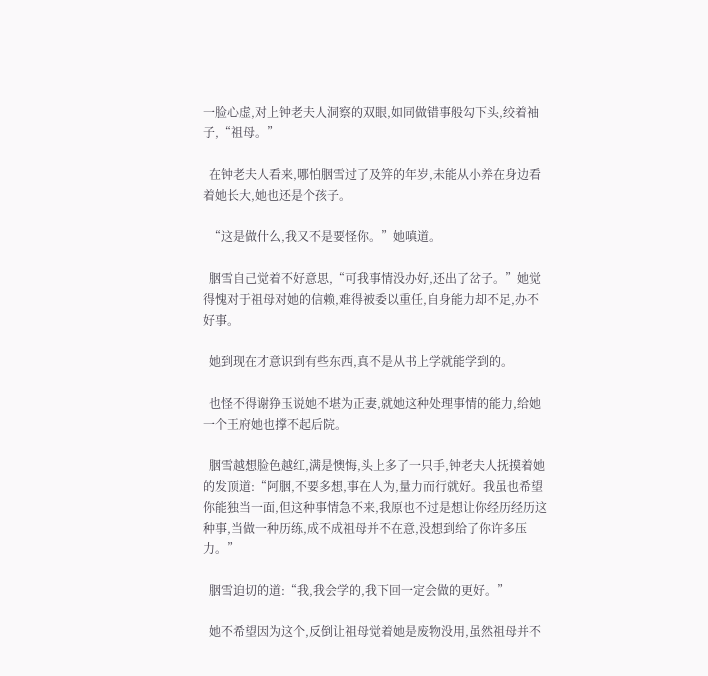一脸心虚,对上钟老夫人洞察的双眼,如同做错事般勾下头,绞着袖子,“祖母。”

  在钟老夫人看来,哪怕胭雪过了及笄的年岁,未能从小养在身边看着她长大,她也还是个孩子。

  “这是做什么,我又不是要怪你。”她嗔道。

  胭雪自己觉着不好意思,“可我事情没办好,还出了岔子。”她觉得愧对于祖母对她的信赖,难得被委以重任,自身能力却不足,办不好事。

  她到现在才意识到有些东西,真不是从书上学就能学到的。

  也怪不得谢狰玉说她不堪为正妻,就她这种处理事情的能力,给她一个王府她也撑不起后院。

  胭雪越想脸色越红,满是懊悔,头上多了一只手,钟老夫人抚摸着她的发顶道:“阿胭,不要多想,事在人为,量力而行就好。我虽也希望你能独当一面,但这种事情急不来,我原也不过是想让你经历经历这种事,当做一种历练,成不成祖母并不在意,没想到给了你许多压力。”

  胭雪迫切的道:“我,我会学的,我下回一定会做的更好。”

  她不希望因为这个,反倒让祖母觉着她是废物没用,虽然祖母并不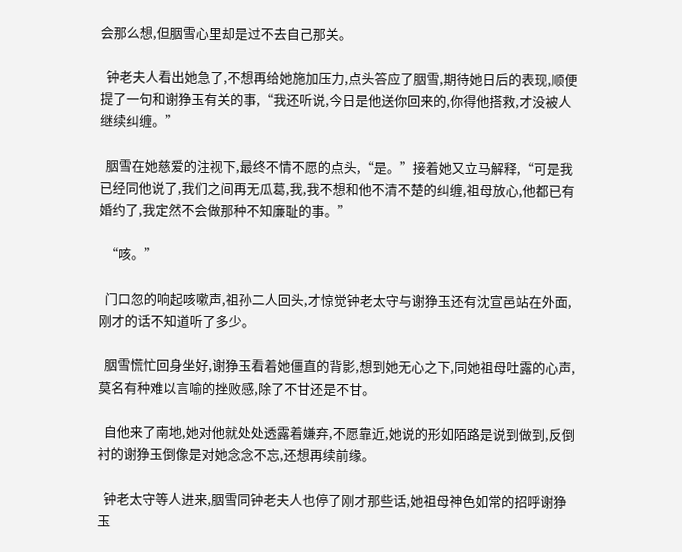会那么想,但胭雪心里却是过不去自己那关。

  钟老夫人看出她急了,不想再给她施加压力,点头答应了胭雪,期待她日后的表现,顺便提了一句和谢狰玉有关的事,“我还听说,今日是他送你回来的,你得他搭救,才没被人继续纠缠。”

  胭雪在她慈爱的注视下,最终不情不愿的点头,“是。”接着她又立马解释,“可是我已经同他说了,我们之间再无瓜葛,我,我不想和他不清不楚的纠缠,祖母放心,他都已有婚约了,我定然不会做那种不知廉耻的事。”

  “咳。”

  门口忽的响起咳嗽声,祖孙二人回头,才惊觉钟老太守与谢狰玉还有沈宣邑站在外面,刚才的话不知道听了多少。

  胭雪慌忙回身坐好,谢狰玉看着她僵直的背影,想到她无心之下,同她祖母吐露的心声,莫名有种难以言喻的挫败感,除了不甘还是不甘。

  自他来了南地,她对他就处处透露着嫌弃,不愿靠近,她说的形如陌路是说到做到,反倒衬的谢狰玉倒像是对她念念不忘,还想再续前缘。

  钟老太守等人进来,胭雪同钟老夫人也停了刚才那些话,她祖母神色如常的招呼谢狰玉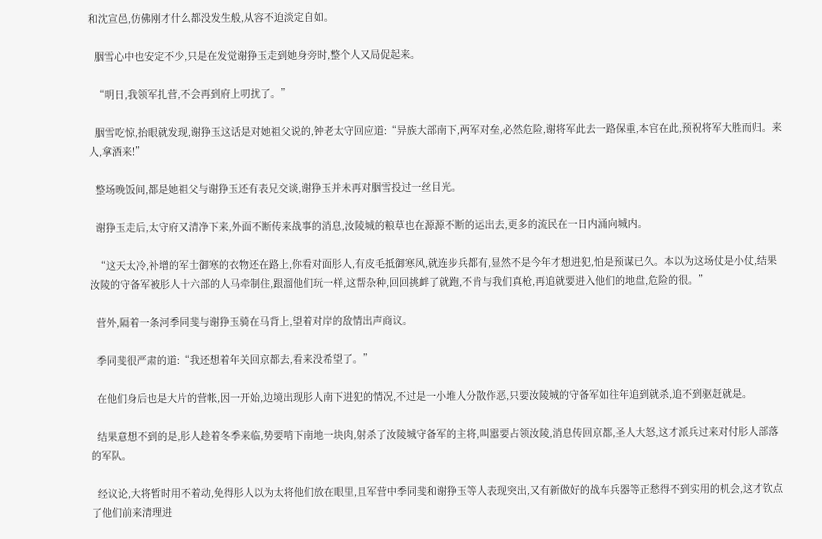和沈宣邑,仿佛刚才什么都没发生般,从容不迫淡定自如。

  胭雪心中也安定不少,只是在发觉谢狰玉走到她身旁时,整个人又局促起来。

  “明日,我领军扎营,不会再到府上叨扰了。”

  胭雪吃惊,抬眼就发现,谢狰玉这话是对她祖父说的,钟老太守回应道:“异族大部南下,两军对垒,必然危险,谢将军此去一路保重,本官在此,预祝将军大胜而归。来人,拿酒来!”

  整场晚饭间,都是她祖父与谢狰玉还有表兄交谈,谢狰玉并未再对胭雪投过一丝目光。

  谢狰玉走后,太守府又清净下来,外面不断传来战事的消息,汝陵城的粮草也在源源不断的运出去,更多的流民在一日内涌向城内。

  “这天太冷,补增的军士御寒的衣物还在路上,你看对面肜人,有皮毛抵御寒风,就连步兵都有,显然不是今年才想进犯,怕是预谋已久。本以为这场仗是小仗,结果汝陵的守备军被肜人十六部的人马牵制住,跟溜他们玩一样,这帮杂种,回回挑衅了就跑,不肯与我们真枪,再追就要进入他们的地盘,危险的很。”

  营外,隔着一条河季同斐与谢狰玉骑在马背上,望着对岸的敌情出声商议。

  季同斐很严肃的道:“我还想着年关回京都去,看来没希望了。”

  在他们身后也是大片的营帐,因一开始,边境出现肜人南下进犯的情况,不过是一小堆人分散作恶,只要汝陵城的守备军如往年追到就杀,追不到驱赶就是。

  结果意想不到的是,肜人趁着冬季来临,势要啃下南地一块肉,射杀了汝陵城守备军的主将,叫嚣要占领汝陵,消息传回京都,圣人大怒,这才派兵过来对付肜人部落的军队。

  经议论,大将暂时用不着动,免得肜人以为太将他们放在眼里,且军营中季同斐和谢狰玉等人表现突出,又有新做好的战车兵器等正愁得不到实用的机会,这才钦点了他们前来清理进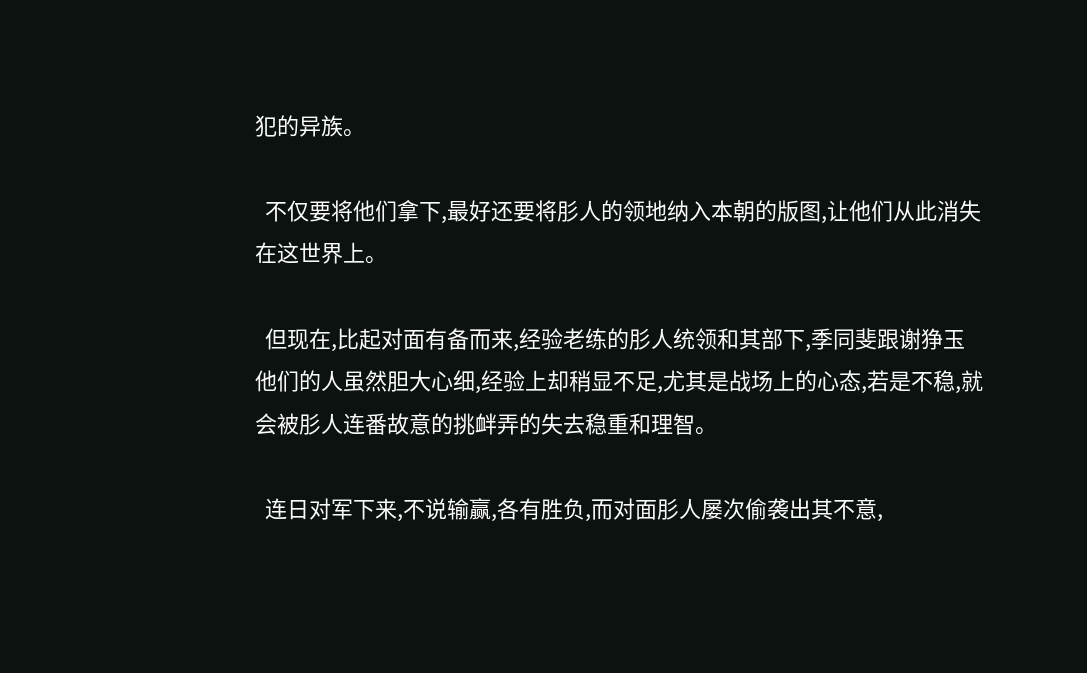犯的异族。

  不仅要将他们拿下,最好还要将肜人的领地纳入本朝的版图,让他们从此消失在这世界上。

  但现在,比起对面有备而来,经验老练的肜人统领和其部下,季同斐跟谢狰玉他们的人虽然胆大心细,经验上却稍显不足,尤其是战场上的心态,若是不稳,就会被肜人连番故意的挑衅弄的失去稳重和理智。

  连日对军下来,不说输赢,各有胜负,而对面肜人屡次偷袭出其不意,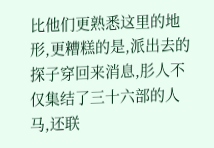比他们更熟悉这里的地形,更糟糕的是,派出去的探子穿回来消息,肜人不仅集结了三十六部的人马,还联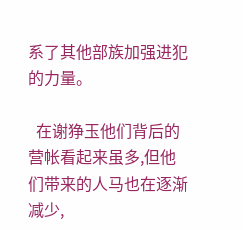系了其他部族加强进犯的力量。

  在谢狰玉他们背后的营帐看起来虽多,但他们带来的人马也在逐渐减少,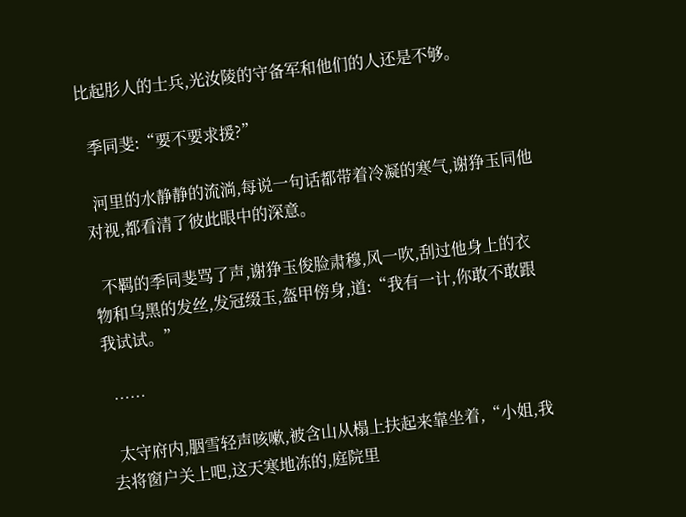比起肜人的士兵,光汝陵的守备军和他们的人还是不够。

  季同斐:“要不要求援?”

  河里的水静静的流淌,每说一句话都带着冷凝的寒气,谢狰玉同他对视,都看清了彼此眼中的深意。

  不羁的季同斐骂了声,谢狰玉俊脸肃穆,风一吹,刮过他身上的衣物和乌黑的发丝,发冠缀玉,盔甲傍身,道:“我有一计,你敢不敢跟我试试。”

  ……

  太守府内,胭雪轻声咳嗽,被含山从榻上扶起来靠坐着,“小姐,我去将窗户关上吧,这天寒地冻的,庭院里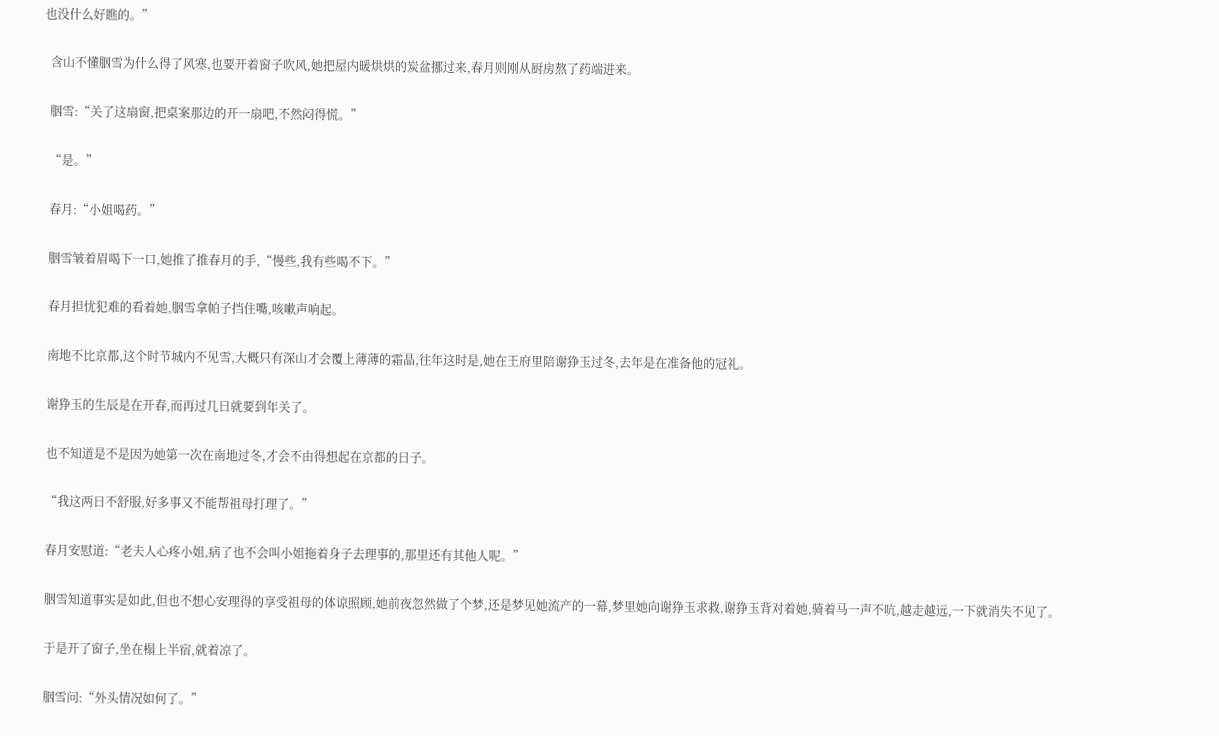也没什么好瞧的。”

  含山不懂胭雪为什么得了风寒,也要开着窗子吹风,她把屋内暖烘烘的炭盆挪过来,春月则刚从厨房熬了药端进来。

  胭雪:“关了这扇窗,把桌案那边的开一扇吧,不然闷得慌。”

  “是。”

  春月:“小姐喝药。”

  胭雪皱着眉喝下一口,她推了推春月的手,“慢些,我有些喝不下。”

  春月担忧犯难的看着她,胭雪拿帕子挡住嘴,咳嗽声响起。

  南地不比京都,这个时节城内不见雪,大概只有深山才会覆上薄薄的霜晶,往年这时是,她在王府里陪谢狰玉过冬,去年是在准备他的冠礼。

  谢狰玉的生辰是在开春,而再过几日就要到年关了。

  也不知道是不是因为她第一次在南地过冬,才会不由得想起在京都的日子。

  “我这两日不舒服,好多事又不能帮祖母打理了。”

  春月安慰道:“老夫人心疼小姐,病了也不会叫小姐拖着身子去理事的,那里还有其他人呢。”

  胭雪知道事实是如此,但也不想心安理得的享受祖母的体谅照顾,她前夜忽然做了个梦,还是梦见她流产的一幕,梦里她向谢狰玉求救,谢狰玉背对着她,骑着马一声不吭,越走越远,一下就消失不见了。

  于是开了窗子,坐在榻上半宿,就着凉了。

  胭雪问:“外头情况如何了。”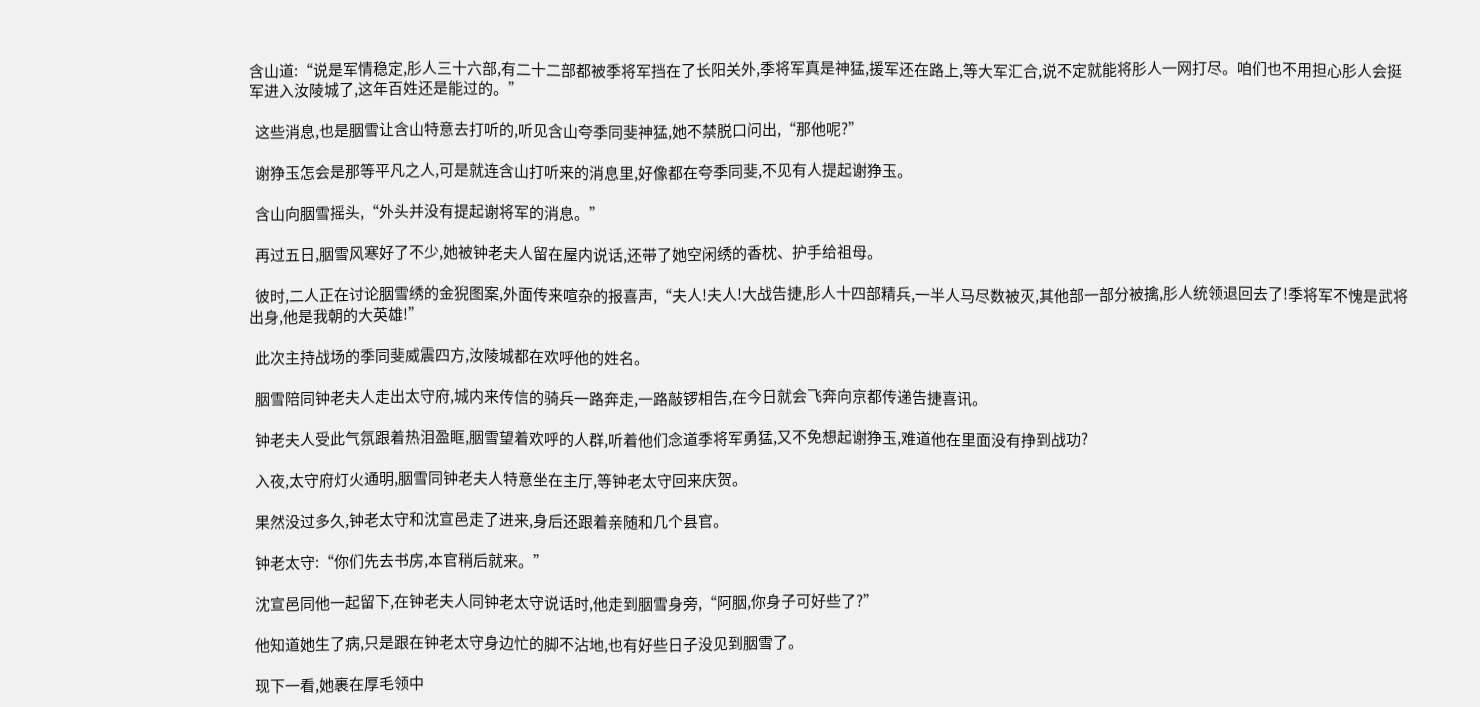含山道:“说是军情稳定,肜人三十六部,有二十二部都被季将军挡在了长阳关外,季将军真是神猛,援军还在路上,等大军汇合,说不定就能将肜人一网打尽。咱们也不用担心肜人会挺军进入汝陵城了,这年百姓还是能过的。”

  这些消息,也是胭雪让含山特意去打听的,听见含山夸季同斐神猛,她不禁脱口问出,“那他呢?”

  谢狰玉怎会是那等平凡之人,可是就连含山打听来的消息里,好像都在夸季同斐,不见有人提起谢狰玉。

  含山向胭雪摇头,“外头并没有提起谢将军的消息。”

  再过五日,胭雪风寒好了不少,她被钟老夫人留在屋内说话,还带了她空闲绣的香枕、护手给祖母。

  彼时,二人正在讨论胭雪绣的金猊图案,外面传来喧杂的报喜声,“夫人!夫人!大战告捷,肜人十四部精兵,一半人马尽数被灭,其他部一部分被擒,肜人统领退回去了!季将军不愧是武将出身,他是我朝的大英雄!”

  此次主持战场的季同斐威震四方,汝陵城都在欢呼他的姓名。

  胭雪陪同钟老夫人走出太守府,城内来传信的骑兵一路奔走,一路敲锣相告,在今日就会飞奔向京都传递告捷喜讯。

  钟老夫人受此气氛跟着热泪盈眶,胭雪望着欢呼的人群,听着他们念道季将军勇猛,又不免想起谢狰玉,难道他在里面没有挣到战功?

  入夜,太守府灯火通明,胭雪同钟老夫人特意坐在主厅,等钟老太守回来庆贺。

  果然没过多久,钟老太守和沈宣邑走了进来,身后还跟着亲随和几个县官。

  钟老太守:“你们先去书房,本官稍后就来。”

  沈宣邑同他一起留下,在钟老夫人同钟老太守说话时,他走到胭雪身旁,“阿胭,你身子可好些了?”

  他知道她生了病,只是跟在钟老太守身边忙的脚不沾地,也有好些日子没见到胭雪了。

  现下一看,她裹在厚毛领中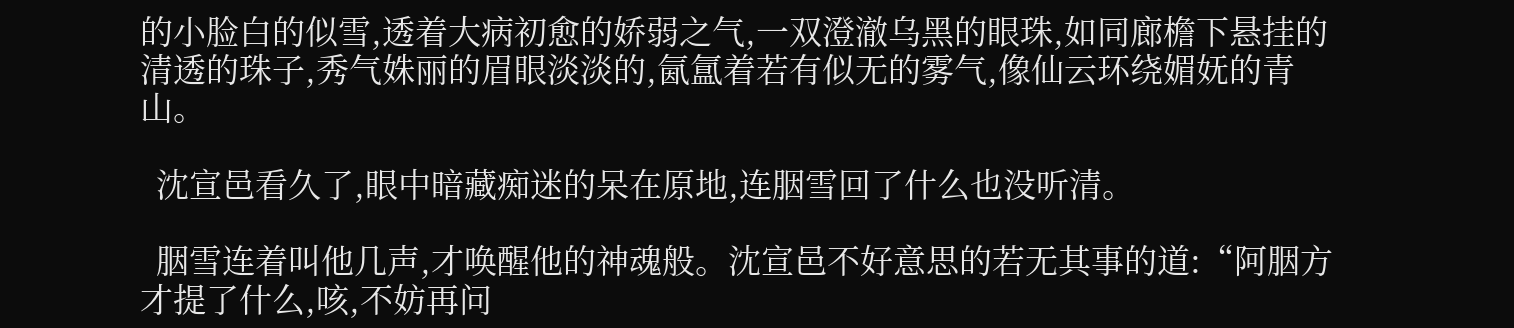的小脸白的似雪,透着大病初愈的娇弱之气,一双澄澈乌黑的眼珠,如同廊檐下悬挂的清透的珠子,秀气姝丽的眉眼淡淡的,氤氲着若有似无的雾气,像仙云环绕媚妩的青山。

  沈宣邑看久了,眼中暗藏痴迷的呆在原地,连胭雪回了什么也没听清。

  胭雪连着叫他几声,才唤醒他的神魂般。沈宣邑不好意思的若无其事的道:“阿胭方才提了什么,咳,不妨再问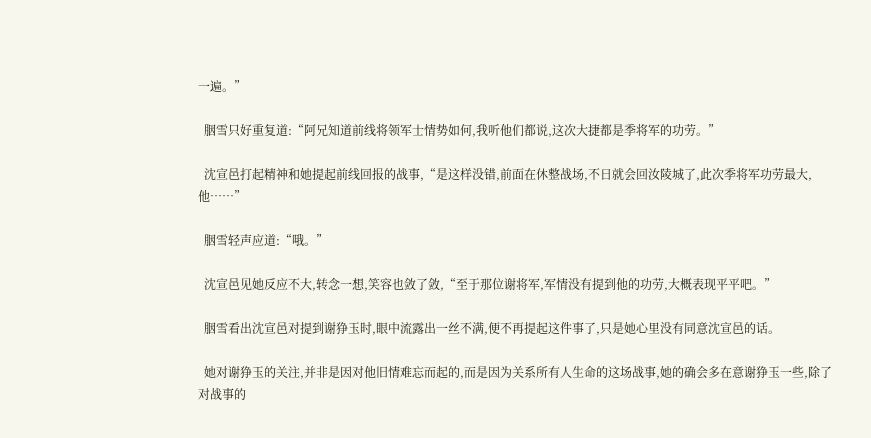一遍。”

  胭雪只好重复道:“阿兄知道前线将领军士情势如何,我听他们都说,这次大捷都是季将军的功劳。”

  沈宣邑打起精神和她提起前线回报的战事,“是这样没错,前面在休整战场,不日就会回汝陵城了,此次季将军功劳最大,他……”

  胭雪轻声应道:“哦。”

  沈宣邑见她反应不大,转念一想,笑容也敛了敛,“至于那位谢将军,军情没有提到他的功劳,大概表现平平吧。”

  胭雪看出沈宣邑对提到谢狰玉时,眼中流露出一丝不满,便不再提起这件事了,只是她心里没有同意沈宣邑的话。

  她对谢狰玉的关注,并非是因对他旧情难忘而起的,而是因为关系所有人生命的这场战事,她的确会多在意谢狰玉一些,除了对战事的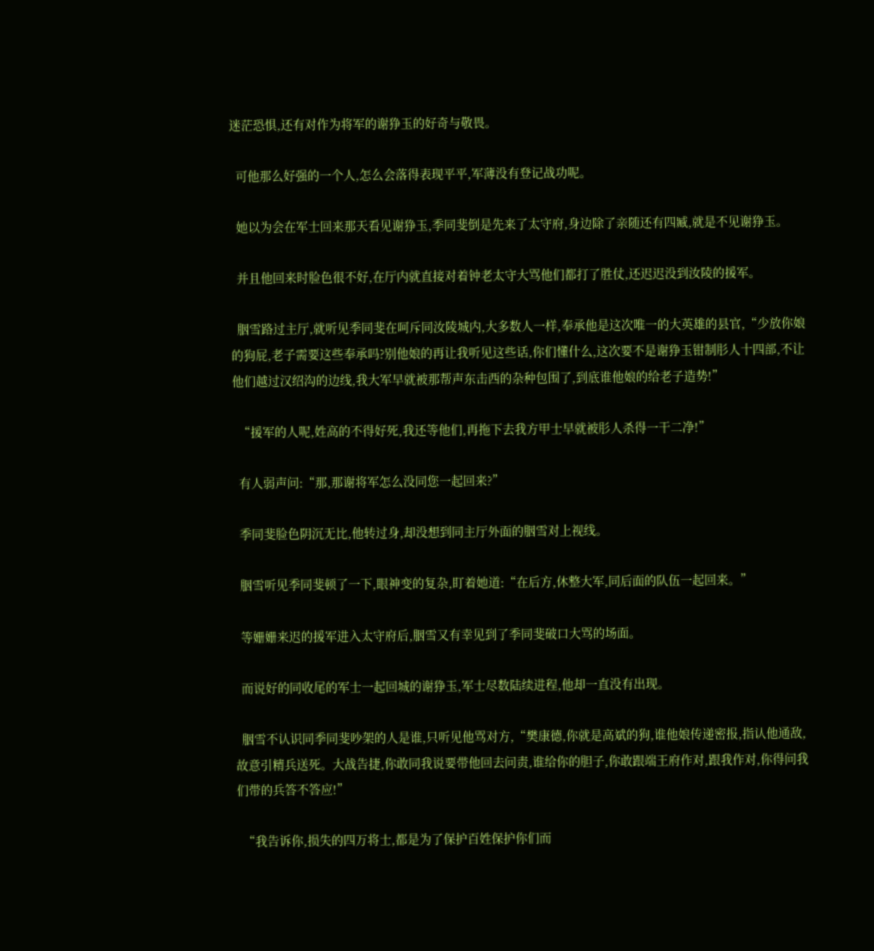迷茫恐惧,还有对作为将军的谢狰玉的好奇与敬畏。

  可他那么好强的一个人,怎么会落得表现平平,军薄没有登记战功呢。

  她以为会在军士回来那天看见谢狰玉,季同斐倒是先来了太守府,身边除了亲随还有四臧,就是不见谢狰玉。

  并且他回来时脸色很不好,在厅内就直接对着钟老太守大骂他们都打了胜仗,还迟迟没到汝陵的援军。

  胭雪路过主厅,就听见季同斐在呵斥同汝陵城内,大多数人一样,奉承他是这次唯一的大英雄的县官,“少放你娘的狗屁,老子需要这些奉承吗?别他娘的再让我听见这些话,你们懂什么,这次要不是谢狰玉钳制肜人十四部,不让他们越过汉绍沟的边线,我大军早就被那帮声东击西的杂种包围了,到底谁他娘的给老子造势!”

  “援军的人呢,姓高的不得好死,我还等他们,再拖下去我方甲士早就被肜人杀得一干二净!”

  有人弱声问:“那,那谢将军怎么没同您一起回来?”

  季同斐脸色阴沉无比,他转过身,却没想到同主厅外面的胭雪对上视线。

  胭雪听见季同斐顿了一下,眼神变的复杂,盯着她道:“在后方,休整大军,同后面的队伍一起回来。”

  等姗姗来迟的援军进入太守府后,胭雪又有幸见到了季同斐破口大骂的场面。

  而说好的同收尾的军士一起回城的谢狰玉,军士尽数陆续进程,他却一直没有出现。

  胭雪不认识同季同斐吵架的人是谁,只听见他骂对方,“樊康德,你就是高斌的狗,谁他娘传递密报,指认他通敌,故意引精兵送死。大战告捷,你敢同我说要带他回去问责,谁给你的胆子,你敢跟端王府作对,跟我作对,你得问我们带的兵答不答应!”

  “我告诉你,损失的四万将士,都是为了保护百姓保护你们而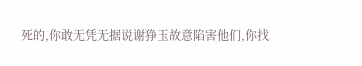死的,你敢无凭无据说谢狰玉故意陷害他们,你找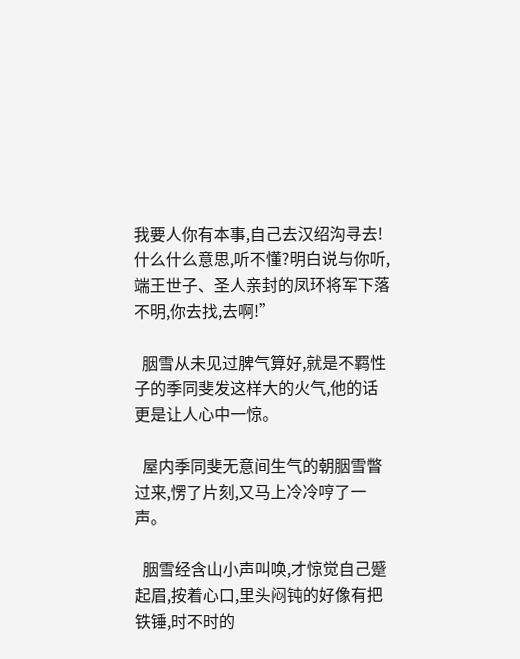我要人你有本事,自己去汉绍沟寻去!什么什么意思,听不懂?明白说与你听,端王世子、圣人亲封的凤环将军下落不明,你去找,去啊!”

  胭雪从未见过脾气算好,就是不羁性子的季同斐发这样大的火气,他的话更是让人心中一惊。

  屋内季同斐无意间生气的朝胭雪瞥过来,愣了片刻,又马上冷冷哼了一声。

  胭雪经含山小声叫唤,才惊觉自己蹙起眉,按着心口,里头闷钝的好像有把铁锤,时不时的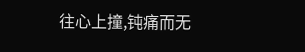往心上撞,钝痛而无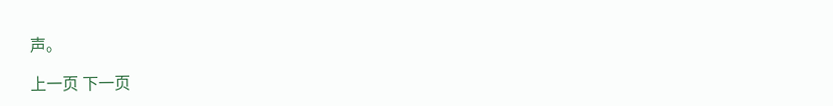声。

上一页 下一页